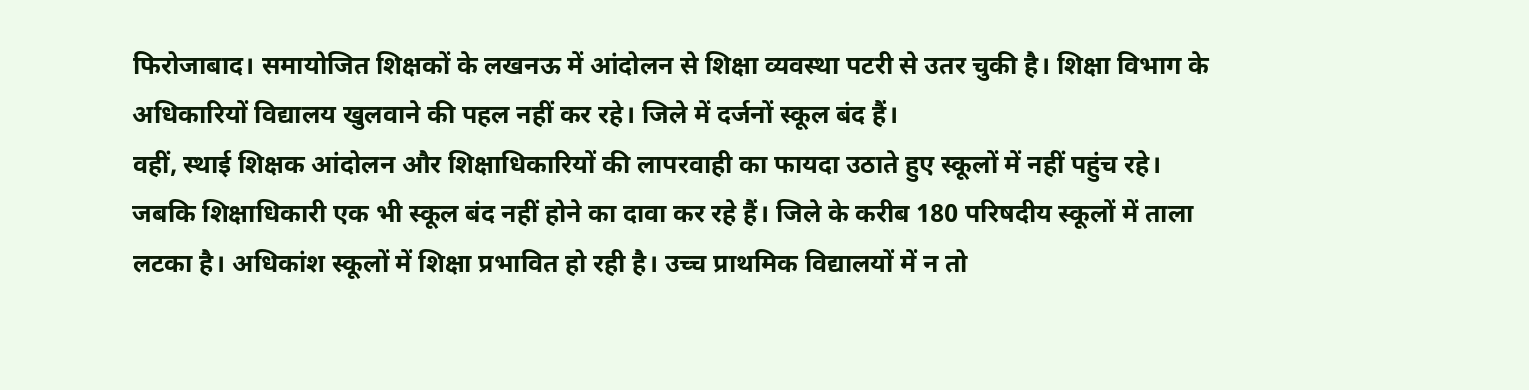फिरोजाबाद। समायोजित शिक्षकों के लखनऊ में आंदोलन से शिक्षा व्यवस्था पटरी से उतर चुकी है। शिक्षा विभाग के अधिकारियों विद्यालय खुलवाने की पहल नहीं कर रहे। जिले में दर्जनों स्कूल बंद हैं।
वहीं, स्थाई शिक्षक आंदोलन और शिक्षाधिकारियों की लापरवाही का फायदा उठाते हुए स्कूलों में नहीं पहुंच रहे। जबकि शिक्षाधिकारी एक भी स्कूल बंद नहीं होने का दावा कर रहे हैं। जिले के करीब 180 परिषदीय स्कूलों में ताला लटका है। अधिकांश स्कूलों में शिक्षा प्रभावित हो रही है। उच्च प्राथमिक विद्यालयों में न तो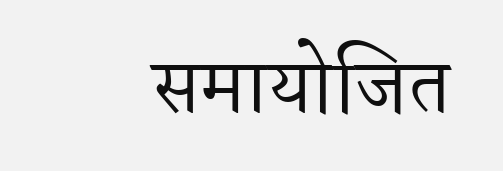समायोजित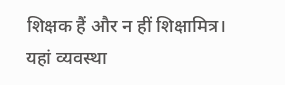शिक्षक हैं और न हीं शिक्षामित्र।
यहां व्यवस्था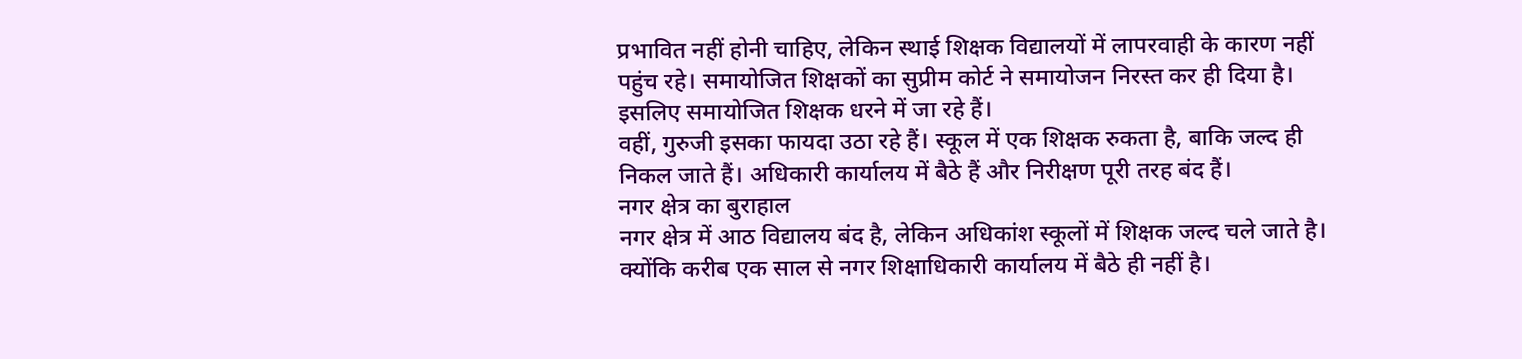प्रभावित नहीं होनी चाहिए, लेकिन स्थाई शिक्षक विद्यालयों में लापरवाही के कारण नहीं पहुंच रहे। समायोजित शिक्षकों का सुप्रीम कोर्ट ने समायोजन निरस्त कर ही दिया है। इसलिए समायोजित शिक्षक धरने में जा रहे हैं।
वहीं, गुरुजी इसका फायदा उठा रहे हैं। स्कूल में एक शिक्षक रुकता है, बाकि जल्द ही निकल जाते हैं। अधिकारी कार्यालय में बैठे हैं और निरीक्षण पूरी तरह बंद हैं।
नगर क्षेत्र का बुराहाल
नगर क्षेत्र में आठ विद्यालय बंद है, लेकिन अधिकांश स्कूलों में शिक्षक जल्द चले जाते है। क्योंकि करीब एक साल से नगर शिक्षाधिकारी कार्यालय में बैठे ही नहीं है।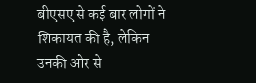बीएसए से कई बार लोगों ने शिकायत की है, लेकिन उनकी ओर से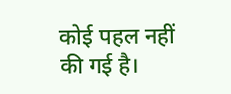कोई पहल नहीं की गई है।